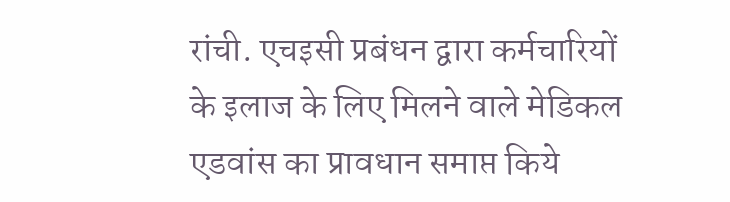रांची. एचइसी प्रबंधन द्वारा कर्मचारियों के इलाज के लिए मिलने वाले मेडिकल एडवांस का प्रावधान समाप्त किये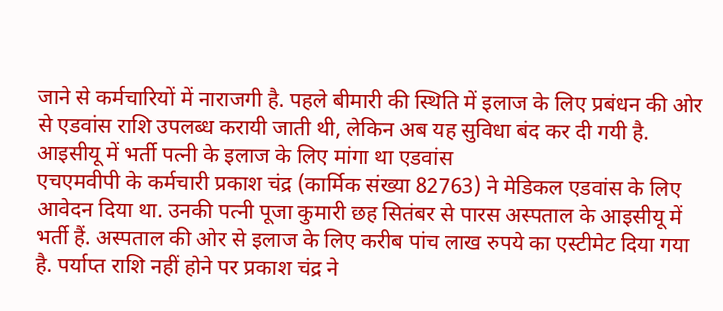जाने से कर्मचारियों में नाराजगी है. पहले बीमारी की स्थिति में इलाज के लिए प्रबंधन की ओर से एडवांस राशि उपलब्ध करायी जाती थी, लेकिन अब यह सुविधा बंद कर दी गयी है.
आइसीयू में भर्ती पत्नी के इलाज के लिए मांगा था एडवांस
एचएमवीपी के कर्मचारी प्रकाश चंद्र (कार्मिक संख्या 82763) ने मेडिकल एडवांस के लिए आवेदन दिया था. उनकी पत्नी पूजा कुमारी छह सितंबर से पारस अस्पताल के आइसीयू में भर्ती हैं. अस्पताल की ओर से इलाज के लिए करीब पांच लाख रुपये का एस्टीमेट दिया गया है. पर्याप्त राशि नहीं होने पर प्रकाश चंद्र ने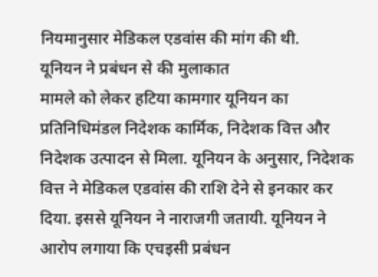नियमानुसार मेडिकल एडवांस की मांग की थी.
यूनियन ने प्रबंधन से की मुलाकात
मामले को लेकर हटिया कामगार यूनियन का प्रतिनिधिमंडल निदेशक कार्मिक, निदेशक वित्त और निदेशक उत्पादन से मिला. यूनियन के अनुसार, निदेशक वित्त ने मेडिकल एडवांस की राशि देने से इनकार कर दिया. इससे यूनियन ने नाराजगी जतायी. यूनियन ने आरोप लगाया कि एचइसी प्रबंधन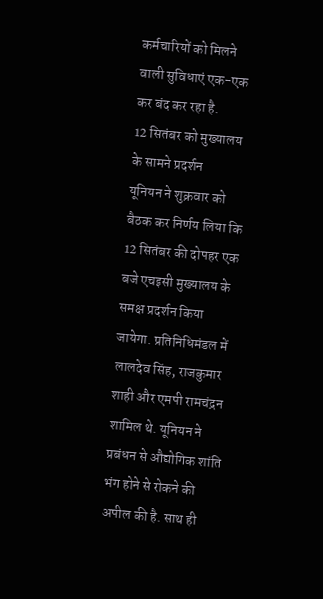कर्मचारियों को मिलने वाली सुविधाएं एक-एक कर बंद कर रहा है.
12 सितंबर को मुख्यालय के सामने प्रदर्शन
यूनियन ने शुक्रवार को बैठक कर निर्णय लिया कि 12 सितंबर की दोपहर एक बजे एचइसी मुख्यालय के समक्ष प्रदर्शन किया जायेगा. प्रतिनिधिमंडल में लालदेव सिंह, राजकुमार शाही और एमपी रामचंद्रन शामिल थे. यूनियन ने प्रबंधन से औद्योगिक शांति भंग होने से रोकने की अपील की है. साथ ही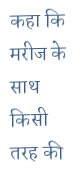कहा कि मरीज के साथ किसी तरह की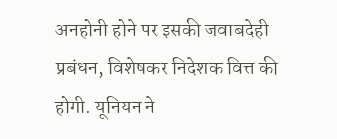अनहोनी होने पर इसकी जवाबदेही प्रबंधन, विशेषकर निदेशक वित्त की होगी. यूनियन ने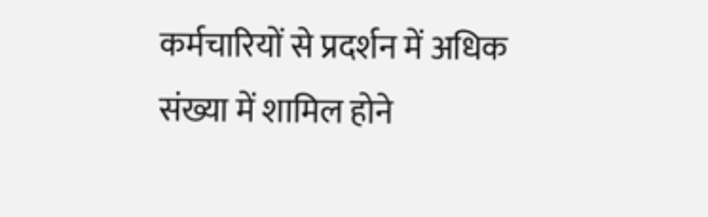कर्मचारियों से प्रदर्शन में अधिक संख्या में शामिल होने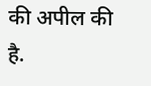की अपील की है.